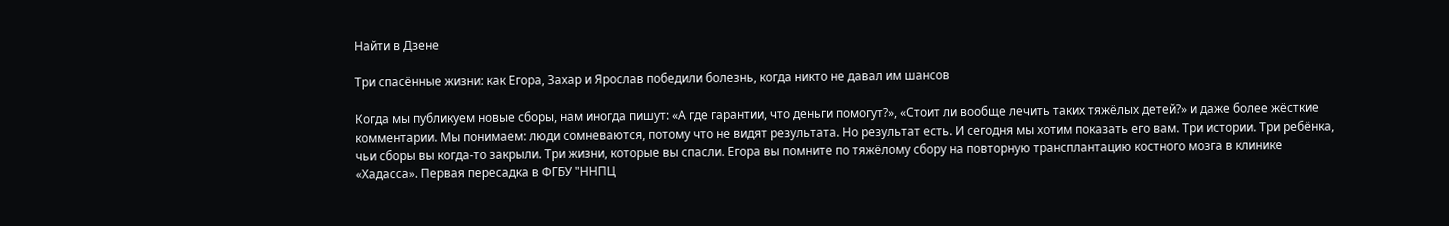Найти в Дзене

Три спасённые жизни: как Егора, Захар и Ярослав победили болезнь, когда никто не давал им шансов

Когда мы публикуем новые сборы, нам иногда пишут: «А где гарантии, что деньги помогут?», «Стоит ли вообще лечить таких тяжёлых детей?» и даже более жёсткие комментарии. Мы понимаем: люди сомневаются, потому что не видят результата. Но результат есть. И сегодня мы хотим показать его вам. Три истории. Три ребёнка, чьи сборы вы когда-то закрыли. Три жизни, которые вы спасли. Егора вы помните по тяжёлому сбору на повторную трансплантацию костного мозга в клинике «Хадасса». Первая пересадка в ФГБУ "ННПЦ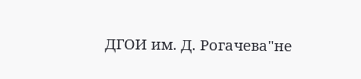ДГОИ им. Д. Рогачева"не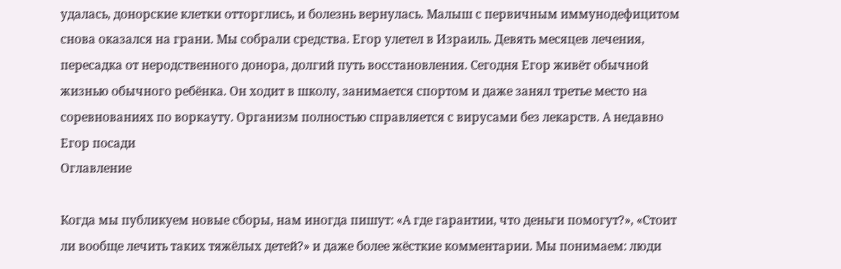удалась, донорские клетки отторглись, и болезнь вернулась. Малыш с первичным иммунодефицитом снова оказался на грани. Мы собрали средства. Егор улетел в Израиль. Девять месяцев лечения, пересадка от неродственного донора, долгий путь восстановления. Сегодня Егор живёт обычной жизнью обычного ребёнка. Он ходит в школу, занимается спортом и даже занял третье место на соревнованиях по воркауту. Организм полностью справляется с вирусами без лекарств. А недавно Егор посади
Оглавление

Когда мы публикуем новые сборы, нам иногда пишут: «А где гарантии, что деньги помогут?», «Стоит ли вообще лечить таких тяжёлых детей?» и даже более жёсткие комментарии. Мы понимаем: люди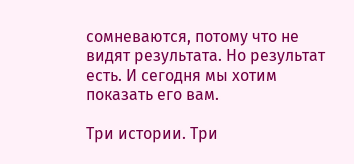сомневаются, потому что не видят результата. Но результат есть. И сегодня мы хотим показать его вам.

Три истории. Три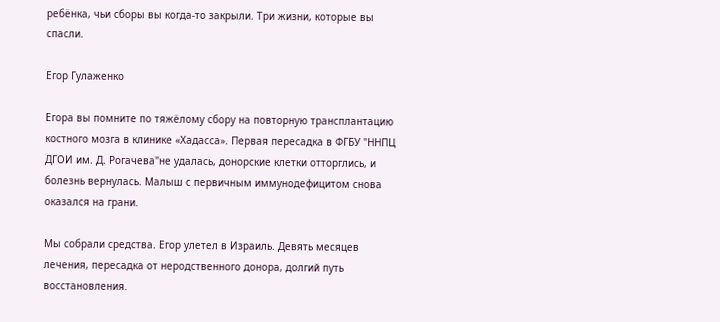ребёнка, чьи сборы вы когда-то закрыли. Три жизни, которые вы спасли.

Егор Гулаженко

Егора вы помните по тяжёлому сбору на повторную трансплантацию костного мозга в клинике «Хадасса». Первая пересадка в ФГБУ "ННПЦ ДГОИ им. Д. Рогачева"не удалась, донорские клетки отторглись, и болезнь вернулась. Малыш с первичным иммунодефицитом снова оказался на грани.

Мы собрали средства. Егор улетел в Израиль. Девять месяцев лечения, пересадка от неродственного донора, долгий путь восстановления.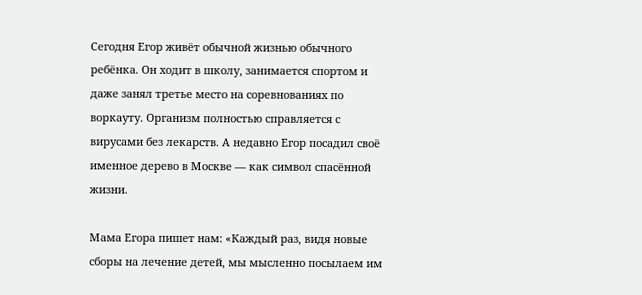Сегодня Егор живёт обычной жизнью обычного ребёнка. Он ходит в школу, занимается спортом и даже занял третье место на соревнованиях по воркауту. Организм полностью справляется с вирусами без лекарств. А недавно Егор посадил своё именное дерево в Москве — как символ спасённой жизни.

Мама Егора пишет нам: «Каждый раз, видя новые сборы на лечение детей, мы мысленно посылаем им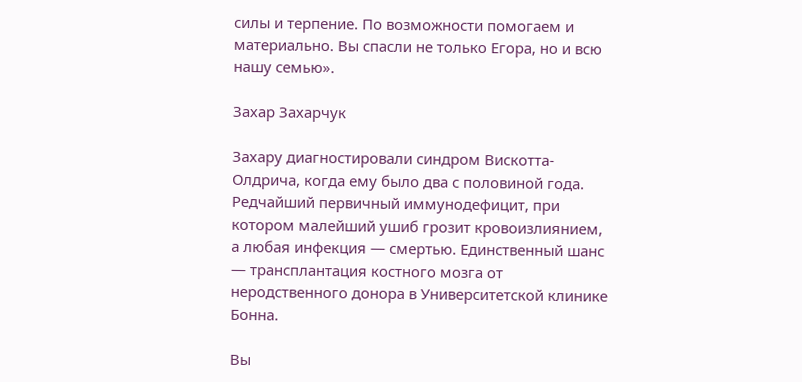силы и терпение. По возможности помогаем и материально. Вы спасли не только Егора, но и всю нашу семью».

Захар Захарчук

Захару диагностировали синдром Вискотта-Олдрича, когда ему было два с половиной года. Редчайший первичный иммунодефицит, при котором малейший ушиб грозит кровоизлиянием, а любая инфекция — смертью. Единственный шанс — трансплантация костного мозга от неродственного донора в Университетской клинике Бонна.

Вы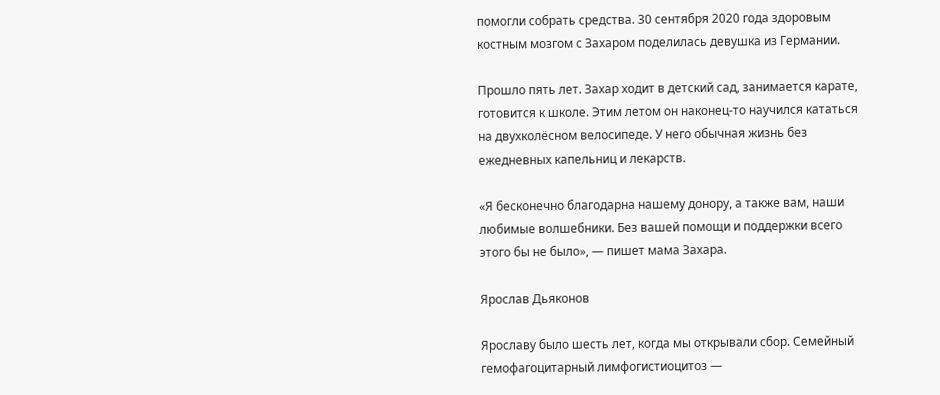помогли собрать средства. 30 сентября 2020 года здоровым костным мозгом с Захаром поделилась девушка из Германии.

Прошло пять лет. Захар ходит в детский сад, занимается карате, готовится к школе. Этим летом он наконец-то научился кататься на двухколёсном велосипеде. У него обычная жизнь без ежедневных капельниц и лекарств.

«Я бесконечно благодарна нашему донору, а также вам, наши любимые волшебники. Без вашей помощи и поддержки всего этого бы не было», — пишет мама Захара.

Ярослав Дьяконов

Ярославу было шесть лет, когда мы открывали сбор. Семейный гемофагоцитарный лимфогистиоцитоз —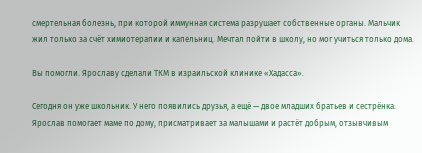смертельная болезнь, при которой иммунная система разрушает собственные органы. Мальчик жил только за счёт химиотерапии и капельниц. Мечтал пойти в школу, но мог учиться только дома.

Вы помогли. Ярославу сделали ТКМ в израильской клинике «Хадасса».

Сегодня он уже школьник. У него появились друзья, а ещё — двое младших братьев и сестрёнка. Ярослав помогает маме по дому, присматривает за малышами и растёт добрым, отзывчивым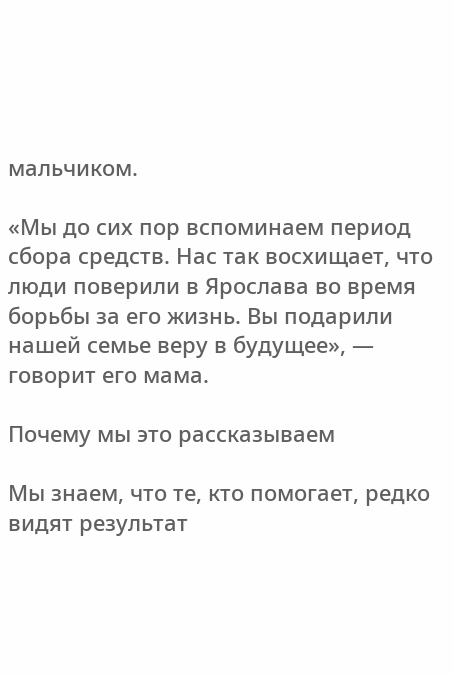мальчиком.

«Мы до сих пор вспоминаем период сбора средств. Нас так восхищает, что люди поверили в Ярослава во время борьбы за его жизнь. Вы подарили нашей семье веру в будущее», — говорит его мама.

Почему мы это рассказываем

Мы знаем, что те, кто помогает, редко видят результат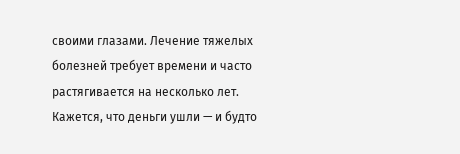своими глазами. Лечение тяжелых болезней требует времени и часто растягивается на несколько лет. Кажется, что деньги ушли — и будто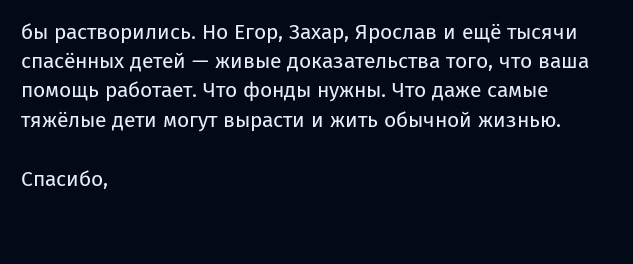бы растворились. Но Егор, Захар, Ярослав и ещё тысячи спасённых детей — живые доказательства того, что ваша помощь работает. Что фонды нужны. Что даже самые тяжёлые дети могут вырасти и жить обычной жизнью.

Спасибо,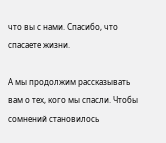что вы с нами. Спасибо, что спасаете жизни.

А мы продолжим рассказывать вам о тех, кого мы спасли. Чтобы сомнений становилось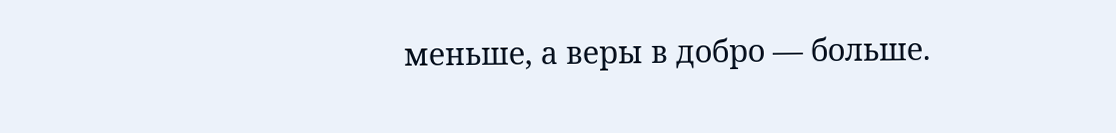меньше, а веры в добро — больше.